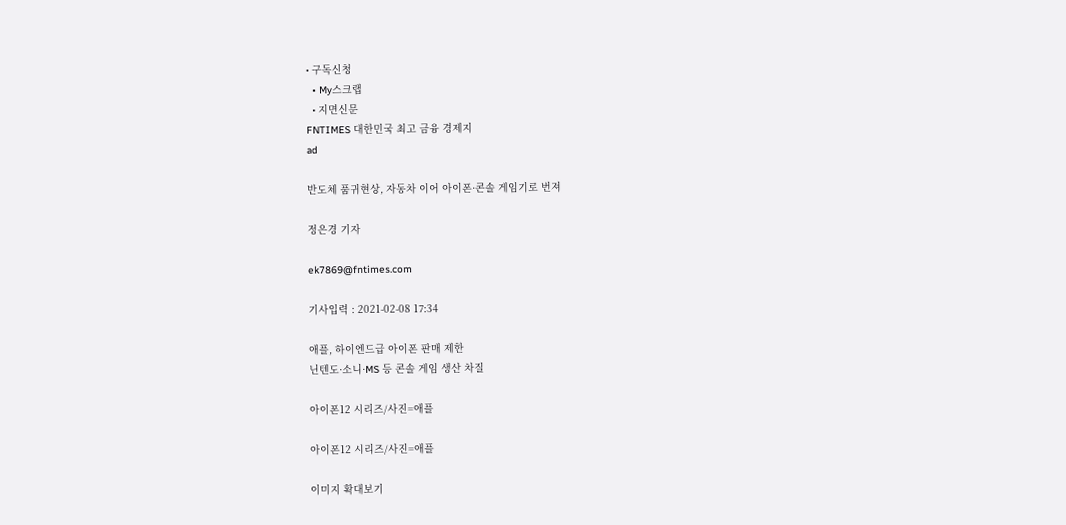• 구독신청
  • My스크랩
  • 지면신문
FNTIMES 대한민국 최고 금융 경제지
ad

반도체 품귀현상, 자동차 이어 아이폰·콘솔 게임기로 번져

정은경 기자

ek7869@fntimes.com

기사입력 : 2021-02-08 17:34

애플, 하이엔드급 아이폰 판매 제한
닌텐도·소니·MS 등 콘솔 게임 생산 차질

아이폰12 시리즈/사진=애플

아이폰12 시리즈/사진=애플

이미지 확대보기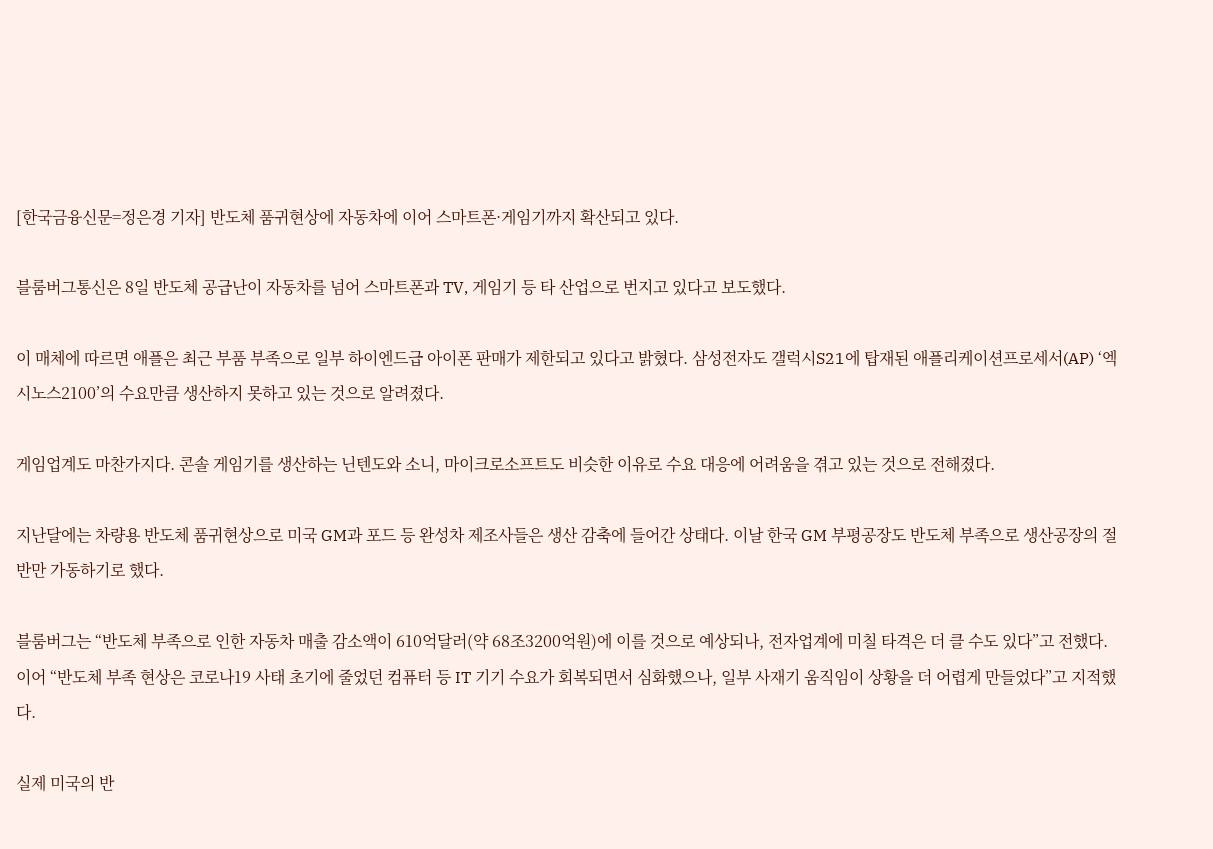[한국금융신문=정은경 기자] 반도체 품귀현상에 자동차에 이어 스마트폰·게임기까지 확산되고 있다.

블룸버그통신은 8일 반도체 공급난이 자동차를 넘어 스마트폰과 TV, 게임기 등 타 산업으로 번지고 있다고 보도했다.

이 매체에 따르면 애플은 최근 부품 부족으로 일부 하이엔드급 아이폰 판매가 제한되고 있다고 밝혔다. 삼성전자도 갤럭시S21에 탑재된 애플리케이션프로세서(AP) ‘엑시노스2100’의 수요만큼 생산하지 못하고 있는 것으로 알려졌다.

게임업계도 마찬가지다. 콘솔 게임기를 생산하는 닌텐도와 소니, 마이크로소프트도 비슷한 이유로 수요 대응에 어려움을 겪고 있는 것으로 전해졌다.

지난달에는 차량용 반도체 품귀현상으로 미국 GM과 포드 등 완성차 제조사들은 생산 감축에 들어간 상태다. 이날 한국 GM 부평공장도 반도체 부족으로 생산공장의 절반만 가동하기로 했다.

블룸버그는 “반도체 부족으로 인한 자동차 매출 감소액이 610억달러(약 68조3200억원)에 이를 것으로 예상되나, 전자업계에 미칠 타격은 더 클 수도 있다”고 전했다. 이어 “반도체 부족 현상은 코로나19 사태 초기에 줄었던 컴퓨터 등 IT 기기 수요가 회복되면서 심화했으나, 일부 사재기 움직임이 상황을 더 어렵게 만들었다”고 지적했다.

실제 미국의 반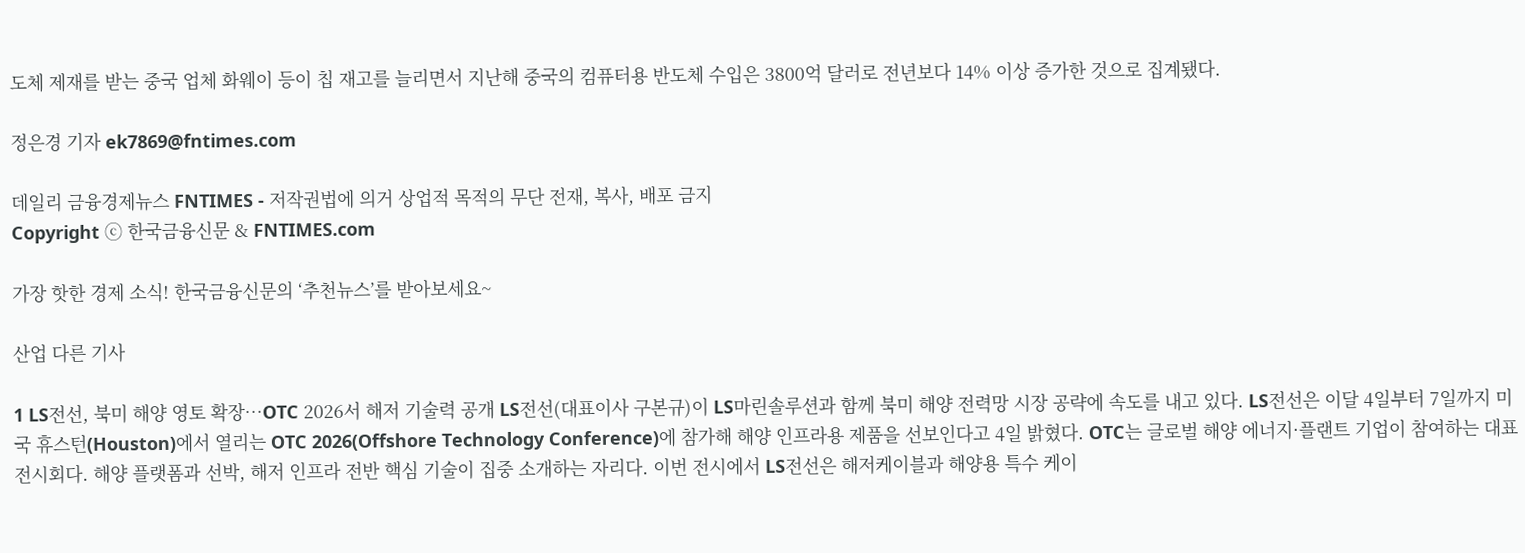도체 제재를 받는 중국 업체 화웨이 등이 칩 재고를 늘리면서 지난해 중국의 컴퓨터용 반도체 수입은 3800억 달러로 전년보다 14% 이상 증가한 것으로 집계됐다.

정은경 기자 ek7869@fntimes.com

데일리 금융경제뉴스 FNTIMES - 저작권법에 의거 상업적 목적의 무단 전재, 복사, 배포 금지
Copyright ⓒ 한국금융신문 & FNTIMES.com

가장 핫한 경제 소식! 한국금융신문의 ‘추천뉴스’를 받아보세요~

산업 다른 기사

1 LS전선, 북미 해양 영토 확장…OTC 2026서 해저 기술력 공개 LS전선(대표이사 구본규)이 LS마린솔루션과 함께 북미 해양 전력망 시장 공략에 속도를 내고 있다. LS전선은 이달 4일부터 7일까지 미국 휴스턴(Houston)에서 열리는 OTC 2026(Offshore Technology Conference)에 참가해 해양 인프라용 제품을 선보인다고 4일 밝혔다. OTC는 글로벌 해양 에너지·플랜트 기업이 참여하는 대표 전시회다. 해양 플랫폼과 선박, 해저 인프라 전반 핵심 기술이 집중 소개하는 자리다. 이번 전시에서 LS전선은 해저케이블과 해양용 특수 케이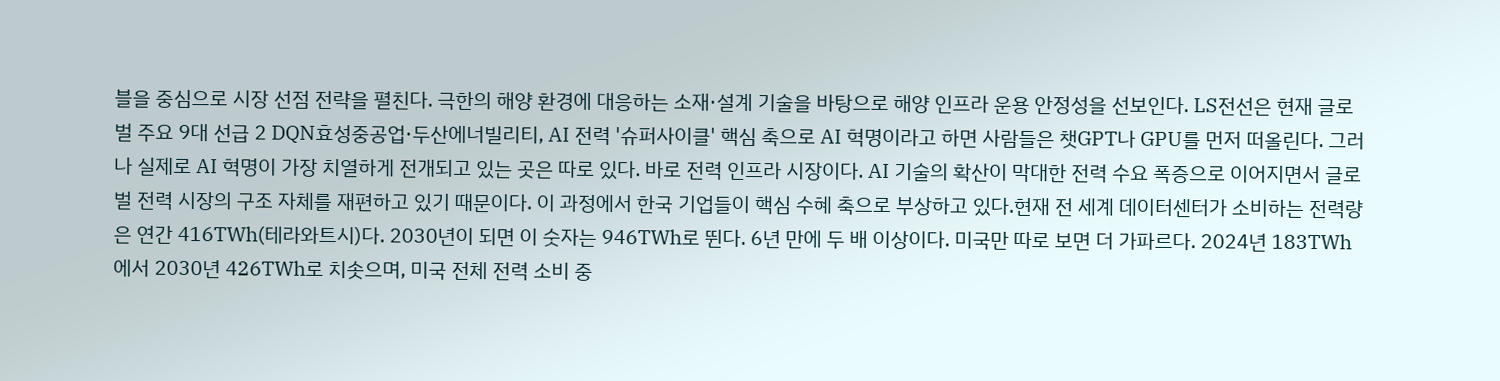블을 중심으로 시장 선점 전략을 펼친다. 극한의 해양 환경에 대응하는 소재·설계 기술을 바탕으로 해양 인프라 운용 안정성을 선보인다. LS전선은 현재 글로벌 주요 9대 선급 2 DQN효성중공업·두산에너빌리티, AI 전력 '슈퍼사이클' 핵심 축으로 AI 혁명이라고 하면 사람들은 챗GPT나 GPU를 먼저 떠올린다. 그러나 실제로 AI 혁명이 가장 치열하게 전개되고 있는 곳은 따로 있다. 바로 전력 인프라 시장이다. AI 기술의 확산이 막대한 전력 수요 폭증으로 이어지면서 글로벌 전력 시장의 구조 자체를 재편하고 있기 때문이다. 이 과정에서 한국 기업들이 핵심 수혜 축으로 부상하고 있다.현재 전 세계 데이터센터가 소비하는 전력량은 연간 416TWh(테라와트시)다. 2030년이 되면 이 숫자는 946TWh로 뛴다. 6년 만에 두 배 이상이다. 미국만 따로 보면 더 가파르다. 2024년 183TWh에서 2030년 426TWh로 치솟으며, 미국 전체 전력 소비 중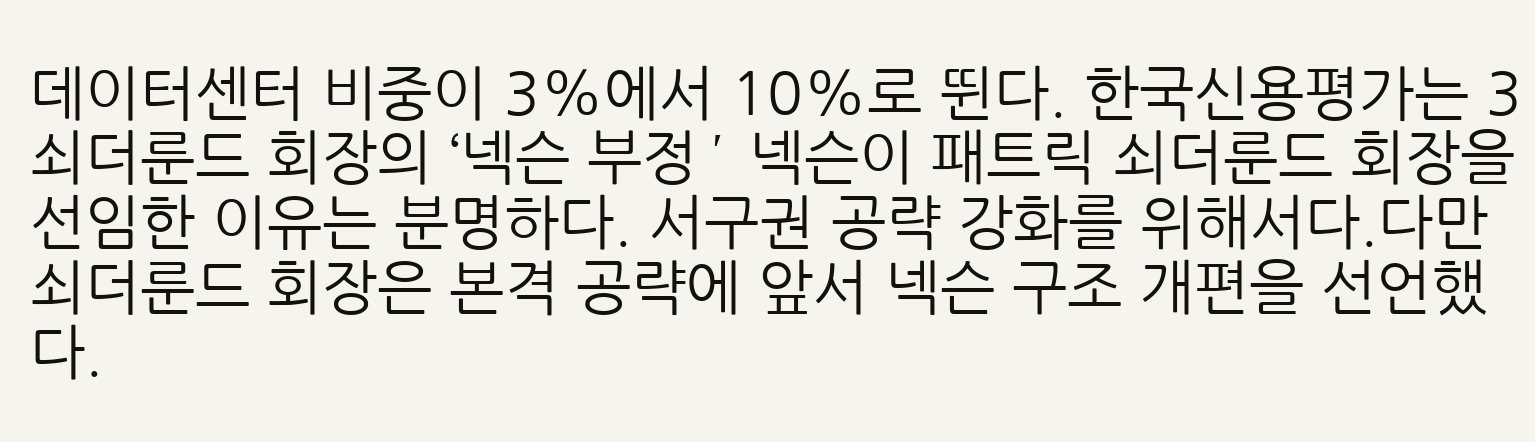데이터센터 비중이 3%에서 10%로 뛴다. 한국신용평가는 3 쇠더룬드 회장의 ‘넥슨 부정ʼ 넥슨이 패트릭 쇠더룬드 회장을 선임한 이유는 분명하다. 서구권 공략 강화를 위해서다.다만 쇠더룬드 회장은 본격 공략에 앞서 넥슨 구조 개편을 선언했다.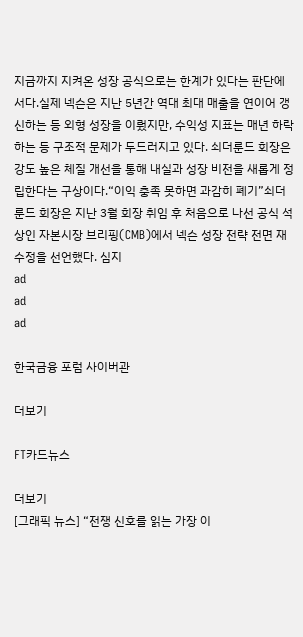지금까지 지켜온 성장 공식으로는 한계가 있다는 판단에서다.실제 넥슨은 지난 5년간 역대 최대 매출을 연이어 갱신하는 등 외형 성장을 이뤘지만, 수익성 지표는 매년 하락하는 등 구조적 문제가 두드러지고 있다. 쇠더룬드 회장은 강도 높은 체질 개선을 통해 내실과 성장 비전을 새롭게 정립한다는 구상이다.“이익 충족 못하면 과감히 폐기”쇠더룬드 회장은 지난 3월 회장 취임 후 처음으로 나선 공식 석상인 자본시장 브리핑(CMB)에서 넥슨 성장 전략 전면 재수정을 선언했다. 심지
ad
ad
ad

한국금융 포럼 사이버관

더보기

FT카드뉴스

더보기
[그래픽 뉴스] “전쟁 신호를 읽는 가장 이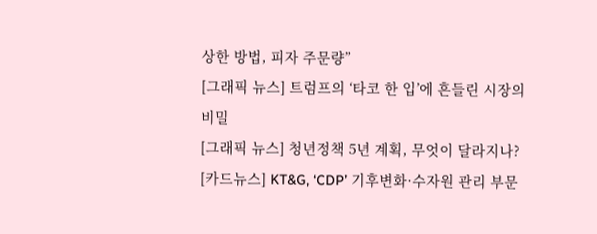상한 방법, 피자 주문량”
[그래픽 뉴스] 트럼프의 ‘타코 한 입’에 흔들린 시장의 비밀
[그래픽 뉴스] 청년정책 5년 계획, 무엇이 달라지나?
[카드뉴스] KT&G, ‘CDP’ 기후변화·수자원 관리 부문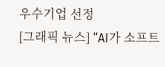우수기업 선정
[그래픽 뉴스] “AI가 소프트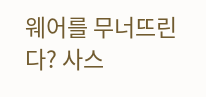웨어를 무너뜨린다? 사스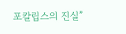포칼립스의 진실”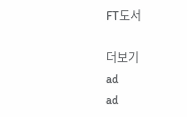FT도서

더보기
ad
ad